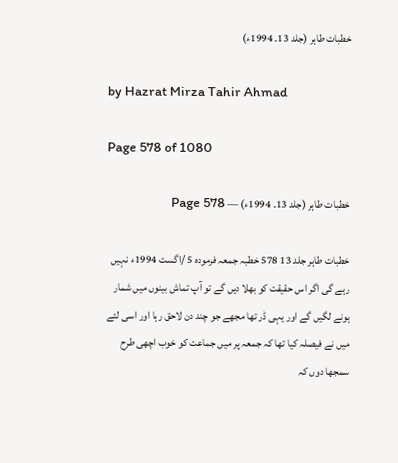خطبات طاہر (جلد 13۔ 1994ء)

by Hazrat Mirza Tahir Ahmad

Page 578 of 1080

خطبات طاہر (جلد 13۔ 1994ء) — Page 578

خطبات طاہر جلد 13 578 خطبہ جمعہ فرمودہ 5 /اگست 1994ء نہیں رہے گی اگر اس حقیقت کو بھلا دیں گے تو آپ تماش بینوں میں شمار ہونے لگیں گے اور یہی ڈر تھا مجھے جو چند دن لاحق رہا اور اسی لئے میں نے فیصلہ کیا تھا کہ جمعہ پر میں جماعت کو خوب اچھی طرح سمجھا دوں کہ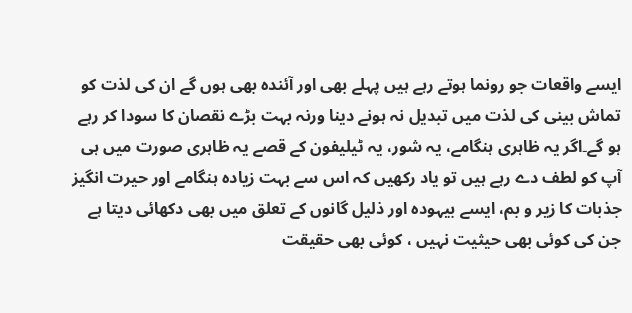ایسے واقعات جو رونما ہوتے رہے ہیں پہلے بھی اور آئندہ بھی ہوں گے ان کی لذت کو تماش بینی کی لذت میں تبدیل نہ ہونے دینا ورنہ بہت بڑے نقصان کا سودا کر رہے ہو گے۔اگر یہ ظاہری ہنگامے، یہ شور، یہ ٹیلیفون کے قصے یہ ظاہری صورت میں ہی آپ کو لطف دے رہے ہیں تو یاد رکھیں کہ اس سے بہت زیادہ ہنگامے اور حیرت انگیز جذبات کا زیر و بم، ایسے بیہودہ اور ذلیل گانوں کے تعلق میں بھی دکھائی دیتا ہے جن کی کوئی بھی حیثیت نہیں ، کوئی بھی حقیقت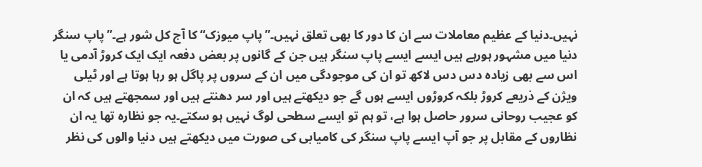نہیں۔دنیا کے عظیم معاملات سے ان کا دور کا بھی تعلق نہیں۔”پاپ میوزک“ کا آج کل شور ہے۔”پاپ سنگر دنیا میں مشہور ہورہے ہیں ایسے ایسے پاپ سنگر ہیں جن کے گانوں پر بعض دفعہ ایک ایک کروڑ آدمی یا اس سے بھی زیادہ دس دس لاکھ تو ان کی موجودگی میں ان کے سروں پر پاگل ہو رہا ہوتا ہے اور ٹیلی ویژن کے ذریعے کروڑ بلکہ کروڑوں ایسے ہوں گے جو دیکھتے ہیں اور سر دھنتے ہیں اور سمجھتے ہیں کہ ان کو عجیب روحانی سرور حاصل ہوا ہے، تو ہم تو ایسے سطحی لوگ نہیں ہو سکتے۔یہ جو نظارہ تھا یہ ان نظاروں کے مقابل پر جو آپ ایسے پاپ سنگر کی کامیابی کی صورت میں دیکھتے ہیں دنیا والوں کی نظر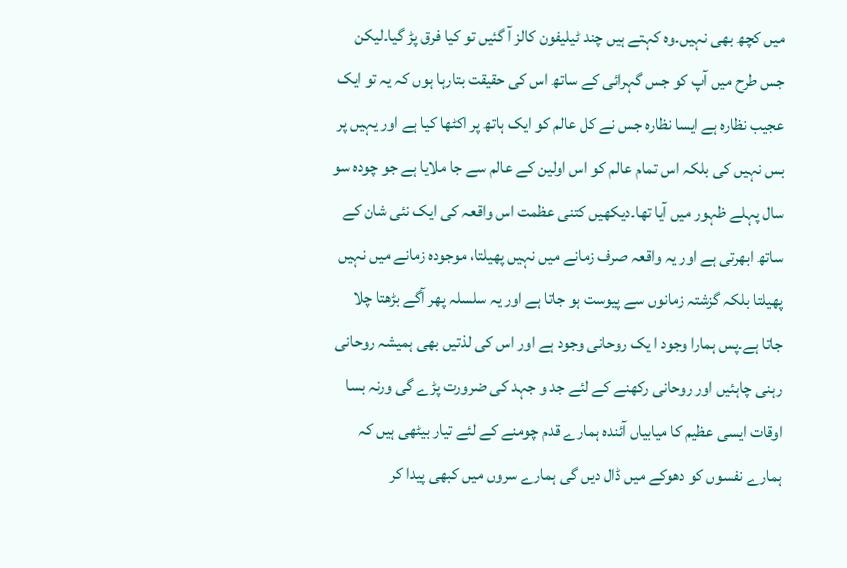میں کچھ بھی نہیں۔وہ کہتے ہیں چند ٹیلیفون کالز آ گئیں تو کیا فرق پڑ گیا۔لیکن جس طرح میں آپ کو جس گہرائی کے ساتھ اس کی حقیقت بتارہا ہوں کہ یہ تو ایک عجیب نظارہ ہے ایسا نظارہ جس نے کل عالم کو ایک ہاتھ پر اکٹھا کیا ہے اور یہیں پر بس نہیں کی بلکہ اس تمام عالم کو اس اولین کے عالم سے جا ملایا ہے جو چودہ سو سال پہلے ظہور میں آیا تھا۔دیکھیں کتنی عظمت اس واقعہ کی ایک نئی شان کے ساتھ ابھرتی ہے اور یہ واقعہ صرف زمانے میں نہیں پھیلتا، موجودہ زمانے میں نہیں پھیلتا بلکہ گزشتہ زمانوں سے پیوست ہو جاتا ہے اور یہ سلسلہ پھر آگے بڑھتا چلا جاتا ہے۔پس ہمارا وجود ا یک روحانی وجود ہے اور اس کی لذتیں بھی ہمیشہ روحانی رہنی چاہئیں اور روحانی رکھنے کے لئے جد و جہد کی ضرورت پڑے گی ورنہ بسا اوقات ایسی عظیم کا میابیاں آئندہ ہمارے قدم چومنے کے لئے تیار بیٹھی ہیں کہ ہمارے نفسوں کو دھوکے میں ڈال دیں گی ہمارے سروں میں کبھی پیدا کر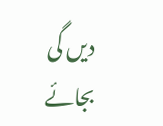دیں گی بجائے